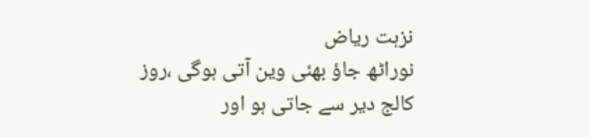نزہت ریاض
نوراٹھ جاؤ بھئی وین آتی ہوگی ،روز کالج دیر سے جاتی ہو اور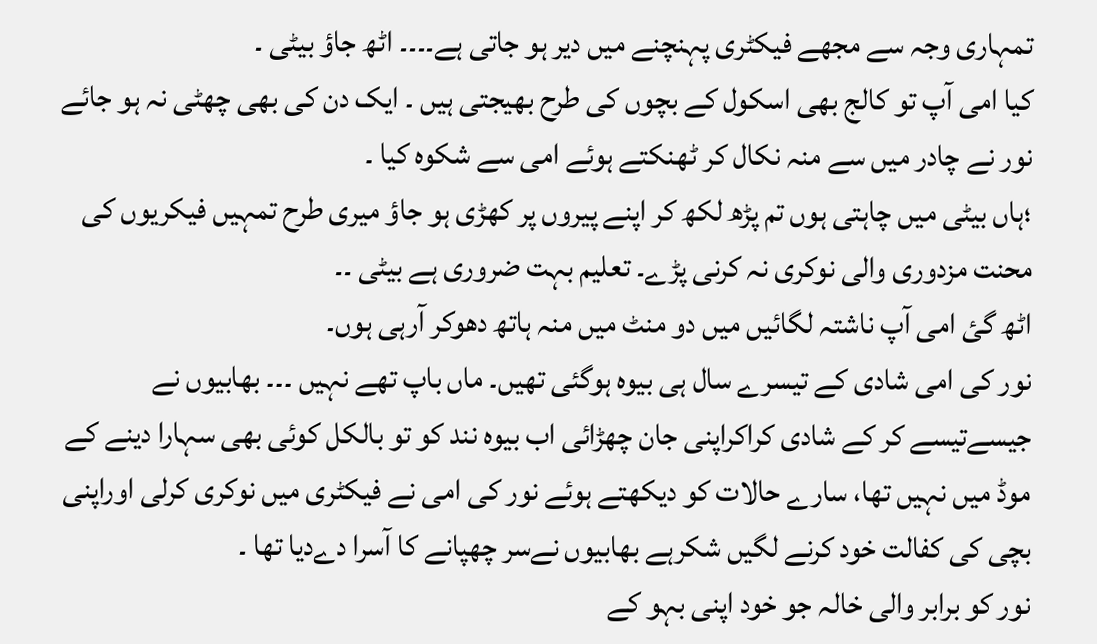تمہاری وجہ سے مجھے فیکٹری پہنچنے میں دیر ہو جاتی ہے۔۔۔۔ اٹھ جاؤ بیٹی ۔
کیا امی آپ تو کالج بھی اسکول کے بچوں کی طرح بھیجتی ہیں ۔ ایک دن کی بھی چھٹی نہ ہو جائے نور نے چادر میں سے منہ نکال کر ٹھنکتے ہوئے امی سے شکوہ کیا ۔
؛ہاں بیٹی میں چاہتی ہوں تم پڑھ لکھ کر اپنے پیروں پر کھڑی ہو جاؤ میری طرح تمہیں فیکریوں کی محنت مزدوری والی نوکری نہ کرنی پڑے۔ تعلیم بہت ضروری ہے بیٹی ۔۔
اٹھ گئ امی آپ ناشتہ لگائیں میں دو منٹ میں منہ ہاتھ دھوکر آرہی ہوں۔
نور کی امی شادی کے تیسرے سال ہی بیوہ ہوگئی تھیں۔ ماں باپ تھے نہیں ۔۔۔ بھابیوں نے جیسےتیسے کر کے شادی کراکراپنی جان چھڑائی اب بیوہ نند کو تو بالکل کوئی بھی سہارا دینے کے موڈ میں نہیں تھا، سارے حالات کو دیکھتے ہوئے نور کی امی نے فیکٹری میں نوکری کرلی اوراپنی بچی کی کفالت خود کرنے لگیں شکرہے بھابیوں نےسر چھپانے کا آسرا دےدیا تھا ۔
نور کو برابر والی خالہ جو خود اپنی بہو کے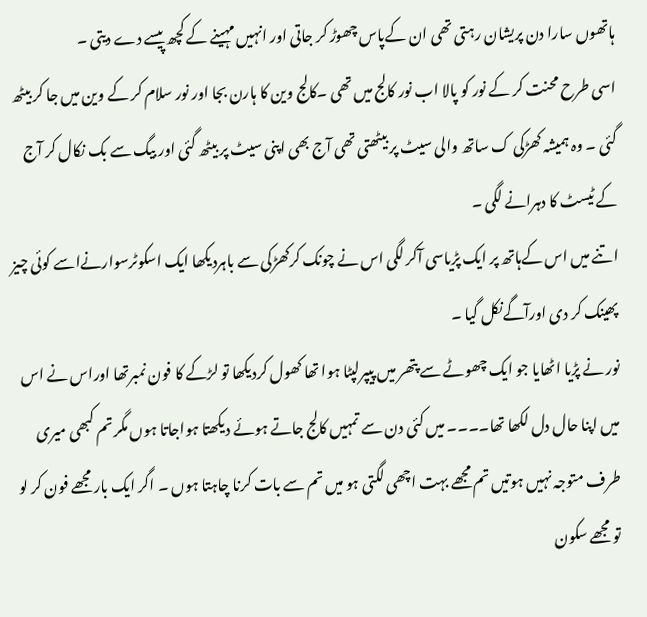ہاتھوں سارا دن پریشان رہتی تھی ان کےپاس چھوڑ کر جاتی اور انہیں مہینے کے کچھ پیسے دے دیتی ۔
اسی طرح محنت کر کے نور کو پالا اب نور کالج میں تھی ۔کالج وین کا ہارن بجا اور نور سلام کر کے وین میں جا کر بیٹھ گئی ۔ وہ ہمیشہ کھڑکی ک ساتھ والی سیٹ پر بیٹھتی تھی آج بھی اپنی سیٹ پر بیٹھ گئی اور بیگ سے بک نکال کر آج کے ٹیسٹ کا دہرانے لگی ۔
اتنے میں اس کےہاتھ پر ایک پڑیاسی آکر لگی اس نے چونک کرکھڑکی سے باہردیکھا ایک اسکوٹرسوارنےاسے کوئی چیز پھینک کر دی اورآگےنکل گیا ۔
نور نے پڑیا اٹھایا جو ایک چھوٹے سے پتھر میں پیپرلپٹا ہوا تھا کھول کردیکھا تو لڑکے کا فون نمبرتھا اوراس نے اس میں اپنا حال دل لکھا تھا۔۔۔۔ میں کئی دن سے تمہیں کالج جاتے ہوئے دیکھتا ہواجاتا ہوں مگر تم کبھی میری طرف متوجہ نہیں ہوتیں تم مجھے بہت اچھی لگتی ہو میں تم سے بات کرنا چاہتا ہوں ۔ اگر ایک بار مجھے فون کر لو تو مجھے سکون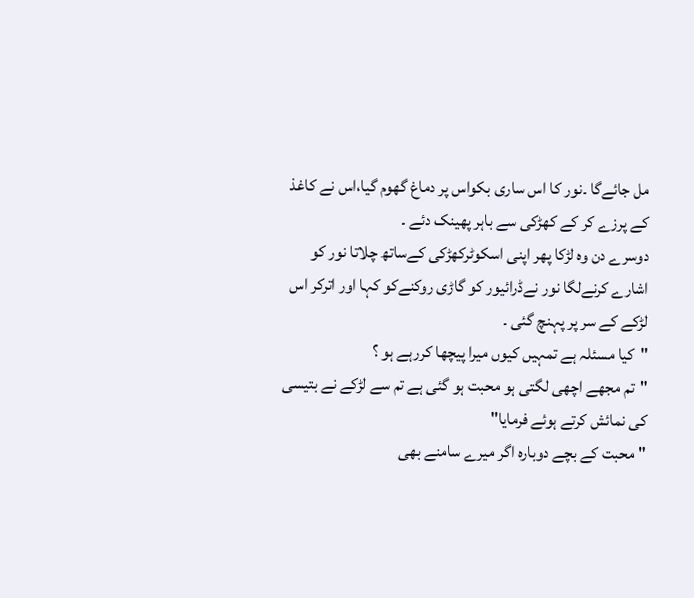مل جائےگا ۔نور کا اس ساری بکواس پر دماغ گھوم گیا،اس نے کاغذ کے پرزے کر کے کھڑکی سے باہر پھینک دئے ۔
دوسرے دن وہ لڑکا پھر اپنی اسکوٹرکھڑکی کےساتھ چلاتا نور کو اشارے کرنےلگا نور نےڈرائیور کو گاڑی روکنےکو کہا اور اترکر اس لڑکے کے سر پر پہنچ گئی ۔
"کیا مسئلہ ہے تمہیں کیوں میرا پیچھا کررہے ہو ؟
"تم مجھے اچھی لگتی ہو محبت ہو گئی ہے تم سے لڑکے نے بتیسی کی نمائش کرتے ہوئے فرمایا"
"محبت کے بچے دوبارہ اگر میرے سامنے بھی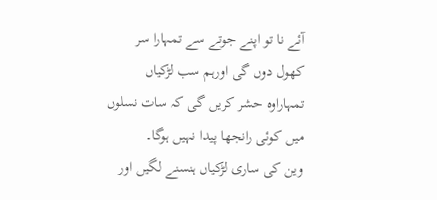آئے نا تو اپنے جوتے سے تمہارا سر کھول دوں گی اورہم سب لڑکیاں تمہاراوہ حشر کریں گی کہ سات نسلوں میں کوئی رانجھا پیدا نہیں ہوگا۔
وین کی ساری لڑکیاں ہنسنے لگیں اور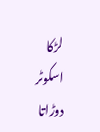لڑکا اسکوٹر دوڑاتا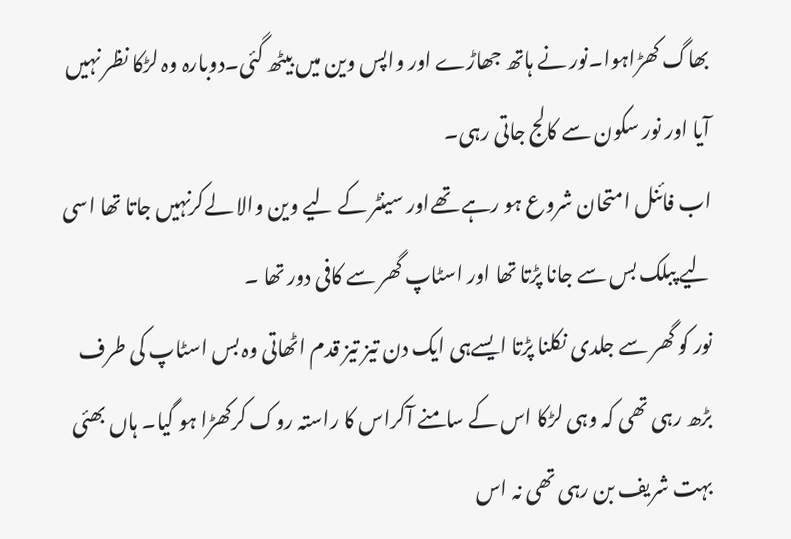بھاگ کھڑاہوا۔نور نے ہاتھ جھاڑے اور واپس وین میں بیٹھ گئی۔دوبارہ وہ لڑکا نظر نہیں آیا اور نور سکون سے کالج جاتی رہی۔
اب فائنل امتحان شروع ہو رہے تھےاور سینٹر کے لیے وین والا لےکرنہیں جاتا تھا اسی لیے پبلک بس سے جانا پڑتا تھا اور اسٹاپ گھر سے کافی دور تھا ۔
نور کو گھر سے جلدی نکلنا پڑتا ایسےہی ایک دن تیز تیز قدم اٹھاتی وہ بس اسٹاپ کی طرف بڑھ رہی تھی کہ وہی لڑکا اس کے سامنے آکراس کا راستہ روک کرکھڑا ہو گیا۔ ہاں بھئی بہت شریف بن رہی تھی نہ اس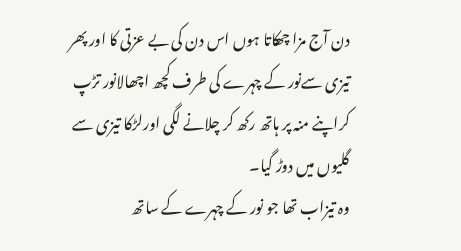دن آج مزا چھکاتا ہوں اس دن کی بے عزتی کا اور پھر تیزی سےنور کے چہرے کی طرف کچھ اچھالانور تڑپ کراپنے منہ پر ہاتھ رکھ کر چلانے لگی اورلڑکا تیزی سے گلیوں میں دوڑ گیا۔
وہ تیزاب تھا جو نور کے چہرے کے ساتھ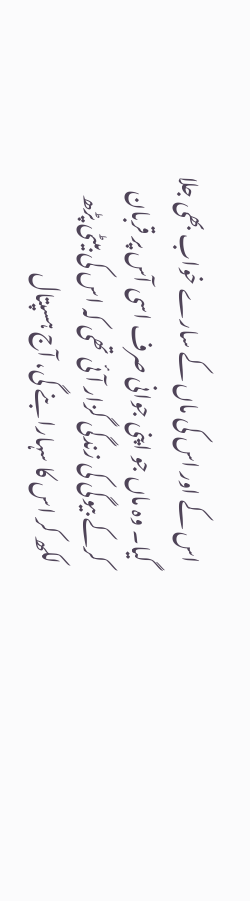اس کے اور اس کی ماں کے سارے خواب بھی جلا گیا۔ وہ ماں جو اپنی جوانی صرف اسی آس پر قربان کرکے بیوگی کی زندگی گزار آئی تھی کہ اس کی بیٹی پڑھ لکھ کر اس کا سہارا بنے گی، آج ہسپتال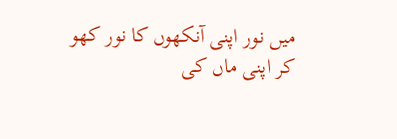میں نور اپنی آنکھوں کا نور کھو کر اپنی ماں کی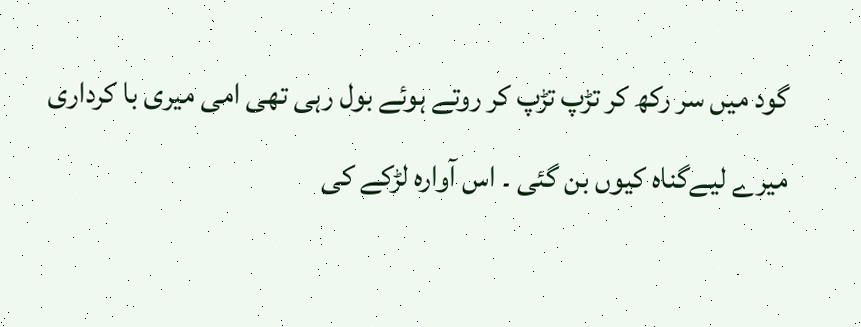گود میں سر رکھ کر تڑپ تڑپ کر روتے ہوئے بول رہی تھی امی میری با کرداری میرے لیےگناہ کیوں بن گئی ۔ اس آوارہ لڑکے کی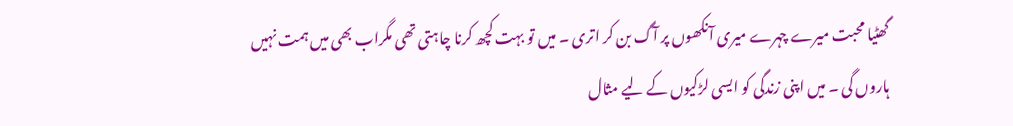گھٹیا محبت میرے چہرے میری آنکھوں پر آگ بن کر اتری ۔ میں تو بہت کچھ کرنا چاہتی تھی مگراب بھی میں ہمت نہیں ہاروں گی ۔ میں اپنی زندگی کو ایسی لڑکیوں کے لیے مثال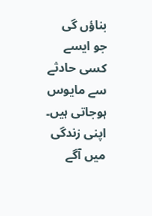بناؤں گی جو ایسے کسی حادثے سے مایوس ہوجاتی ہیں۔ اپنی زندگی میں آگے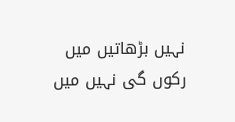نہیں بڑھاتیں میں رکوں گی نہیں میں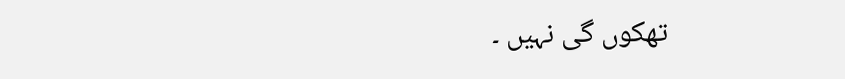تھکوں گی نہیں ۔